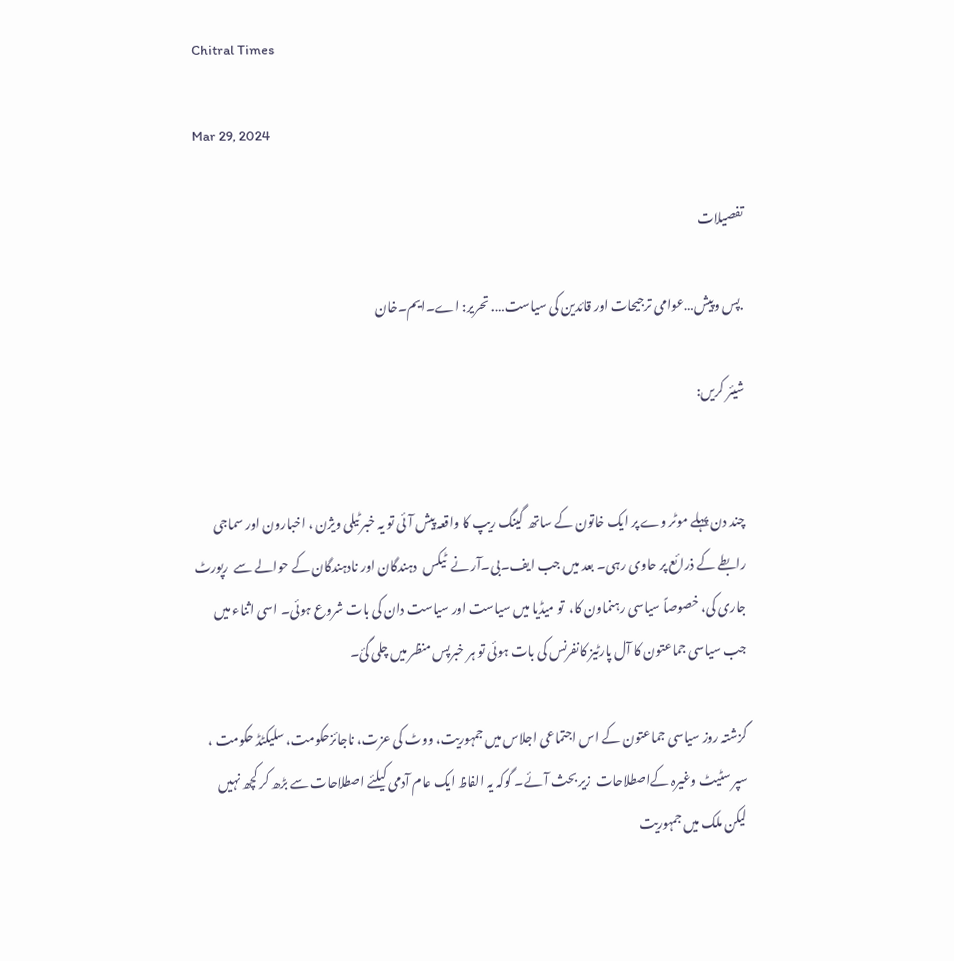Chitral Times

Mar 29, 2024

تفصيلات

.پس وپیش…عوامی ترجیحات اور قائدین کی سیاست…. تحریر: اے۔ایم۔خان

شیئر کریں:


چند دن پہلے موٹر وے پر ایک خاتون کے ساتھ  گینگ ریپ کا واقعہ پیش آئی تو یہ خبر ٹیلی ویژن ، اخبارون اور سماجی رابطے کے ذرائع پر حاوی رہی۔ بعد میں جب ایف۔بی۔آر نے  ٹیکس  دہندگان اور نادہندگان کے حوالے سے  رپورٹ جاری کی، خصوصاً سیاسی رہنماون کا،  تو میڈیا میں سیاست اور سیاست دان کی بات شروع ہوئی۔ اسی اثناء میں جب سیاسی جماعتون کا آل پارٹیز کانفرنس کی بات ہوئی تو ہر خبرپس منظر میں چلی گئ۔

گزشتہ روز سیاسی جماعتون کے اس اجتماعی اجلاس میں جمہوریت، ووٹ کی عزت، ناجائزحکومت، سلیکٹڈ حکومت ، سپر سٹیٹ وغیرہ کےاصطلاحات  زیر بحث آئے۔ گوکہ یہ الفاظ ایک عام آدمی کیلئے اصطلاحات سے بڑھ کر کچھ نہیں لیکن ملک میں جمہوریت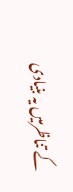کے تناظرمیں یہ بنیادی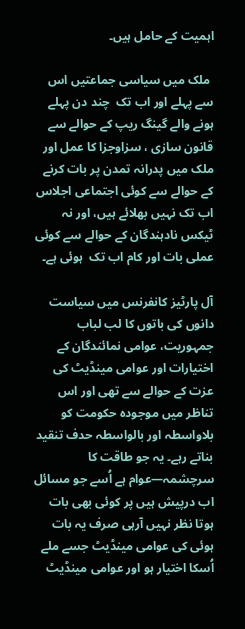اہمیت کے حامل ہیں۔

 ملک میں سیاسی جماعتیں اس سے پہلے اور اب تک  چند دن پہلے ہونے والے گینگ ریپ کے حوالے سے قانون سازی ، سزاوجزا کا عمل اور ملک میں پدرانہ تمدن پر بات کرنے کے حوالے سے کوئی اجتماعی اجلاس اب تک نہیں بھلائے ہیں، اور نہ ٹیکس نادہندگان کے حوالے سے کوئی عملی بات اور کام اب تک  ہوئی ہے۔

آل پارٹیز کانفرنس میں سیاست دانوں کی باتوں کا لب لباب  جمہوریت، عوامی نمائندگان کے اختیارات اور عوامی مینڈیٹ کی عزت کے حوالے سے تھی اور اس تناظر میں موجودہ حکومت کو بلاواسطہ اور بالواسطہ حدف تنقید بناتے رہے۔ یہ جو طاقت کا سرچشمہ—عوام ہے اُسے جو مسائل اب درپیش ہیں پر کوئی بھی بات ہوتا نظر نہیں آرہی صرف یہ بات ہوئی کی عوامی مینڈیٹ جسے ملے اُسکا اختیار ہو اور عوامی مینڈیٹ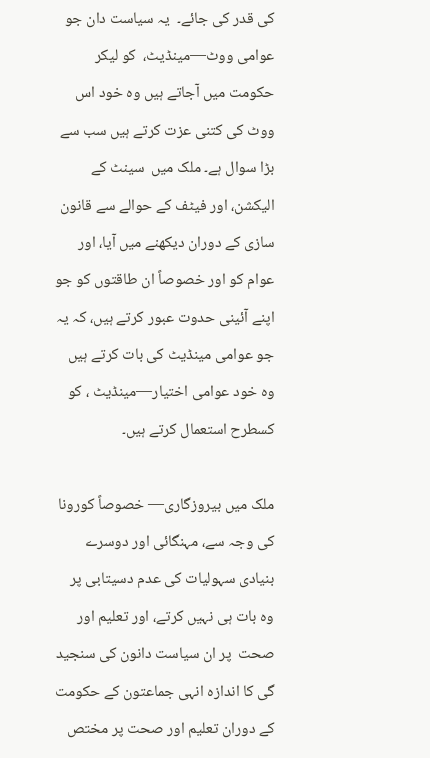کی قدر کی جائے۔  یہ سیاست دان جو عوامی ووٹ—مینڈیٹ،  کو لیکر حکومت میں آجاتے ہیں وہ خود اس ووٹ کی کتنی عزت کرتے ہیں سب سے بڑا سوال ہے۔ ملک میں  سینٹ کے الیکشن، اور فیٹف کے حوالے سے قانون سازی کے دوران دیکھنے میں آیا، اور عوام کو اور خصوصاً ان طاقتوں کو جو اپنے آئینی حدوت عبور کرتے ہیں، کہ یہ جو عوامی مینڈیٹ کی بات کرتے ہیں وہ خود عوامی اختیار—مینڈیٹ ، کو کسطرح استعمال کرتے ہیں۔

ملک میں بیروزگاری— خصوصاً کورونا کی وجہ سے، مہنگائی اور دوسرے بنیادی سہولیات کی عدم دسیتابی پر وہ بات ہی نہیں کرتے، اور تعلیم اور صحت  پر ان سیاست دانون کی سنجید گی کا اندازہ انہی جماعتون کے حکومت کے دوران تعلیم اور صحت پر مختص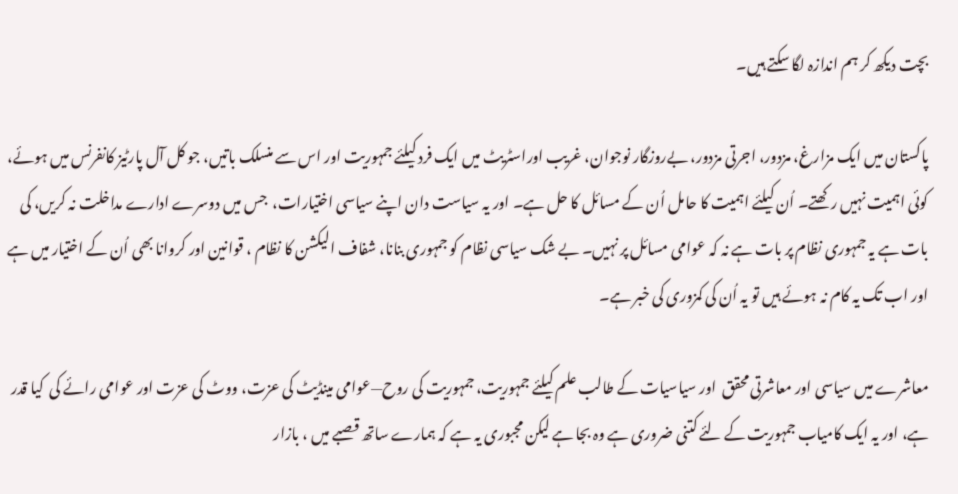بچت دیکھ کر ہم اندازہ لگا سکتے ہیں۔

پاکستان میں ایک مزارغ، مزدور، اجرتی مزدور، بےروزگار نوجوان، غریب اوراسٹریٹ میں ایک فرد کیلئے جمہوریت اور اس سے منسلک باتیں، جو کل آل پارٹیز کانفرنس میں ہوئے، کوئی اہمیت نہیں رکھتے۔ اُن کیلئے اہمیت کا حامل اُن کے مسائل کا حل ہے۔ اور یہ سیاست دان اپنے سیاسی اختیارات،  جس میں دوسرے ادارے مداخلت نہ کریں، کی بات ہے یہ جمہوری نظام پر بات ہے نہ کہ عوامی مسائل پر نہیں۔ بے شک سیاسی نظام کو جمہوری بنانا، شفاف الیکشن کا نظام ، قوانین اور کروانا بھی اُن کے اختیار میں ہے اور اب تک یہ کام نہ ہوئے ہیں تو یہ اُن کی کمزوری کی خبر ہے۔

معاشرے میں سیاسی اور معاشرتی محقق  اور سیاسیات کے طالب علم کیلئے جمہوریت، جمہوریت کی روح—عوامی مینڈیٹ کی عزت، ووٹ کی عزت اور عوامی رائے کی  کیا قدر ہے، اور یہ ایک کامیاب جمہوریت کے لئے کتنی ضروری ہے وہ بجا ہے لیکن مجبوری یہ ہے کہ ہمارے ساتھ قصبے میں ، بازار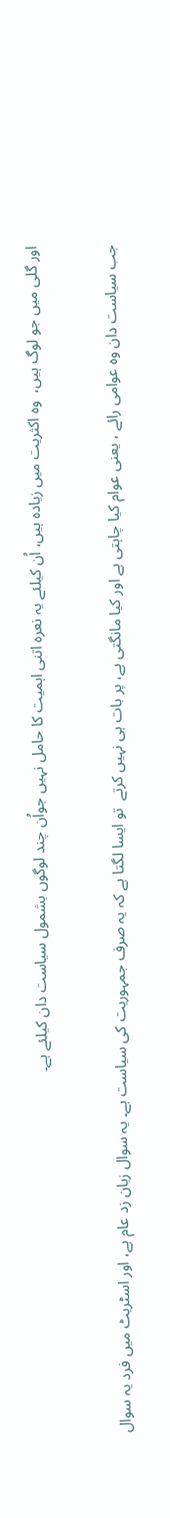اور گلی میں جو لوگ ہیں،  وہ اکثریت میں زیادہ ہیں، اُن کیلئے یہ نعرہ اتنی اہمیت کا حامل نہیں جواُن چند لوگوں بشمول سیاست دان کیلئے ہے۔

جب سیاست دان وہ عوامی رائے ، یعنی عوام کیا چاہتی ہے اور کیا مانگتی ہے، پر بات ہی نہیں کرتے  تو ایسا لگتا ہے کہ یہ صرف جمہوریت کی سیاست ہے۔ یہ سوال زبان زد عام ہے، اور اسٹریٹ میں فرد یہ سوال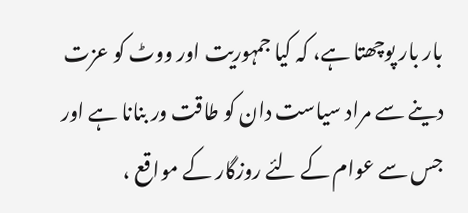بار بار پوچھتا ہے، کہ کیا جمہوریت اور ووٹ کو عزت دینے سے مراد سیاست دان کو طاقت ور بنانا ہے اور جس سے عوام کے لئے روزگار کے مواقع ،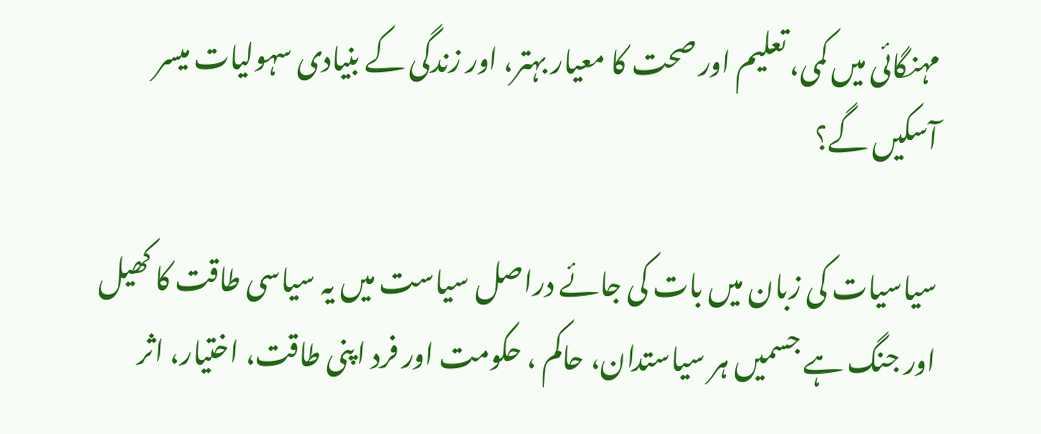مہنگائی میں کمی، تعلیم اور صحت کا معیار بہتر، اور زندگی کے بنیادی سہولیات میسر آسکیں گے؟

سیاسیات کی زبان میں بات کی جائے دراصل سیاست میں یہ سیاسی طاقت کا کھیل اور جنگ ہے جسمیں ہر سیاستدان، حاکم ، حکومت اور فرد اپنی طاقت، اختیار، اثر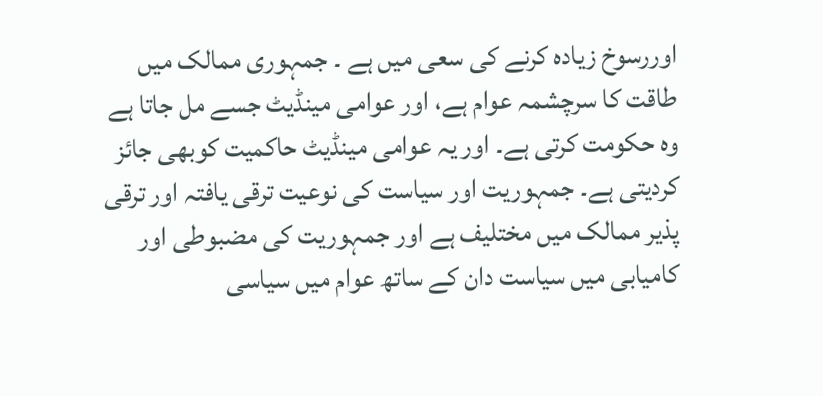اوررسوخ زیادہ کرنے کی سعی میں ہے ۔ جمہوری ممالک میں طاقت کا سرچشمہ عوام ہے، اور عوامی مینڈیٹ جسے مل جاتا ہے وہ حکومت کرتی ہے۔ اور یہ عوامی مینڈیٹ حاکمیت کوبھی جائز کردیتی ہے۔ جمہوریت اور سیاست کی نوعیت ترقی یافتہ اور ترقی پذیر ممالک میں مختلیف ہے اور جمہوریت کی مضبوطی اور کامیابی میں سیاست دان کے ساتھ عوام میں سیاسی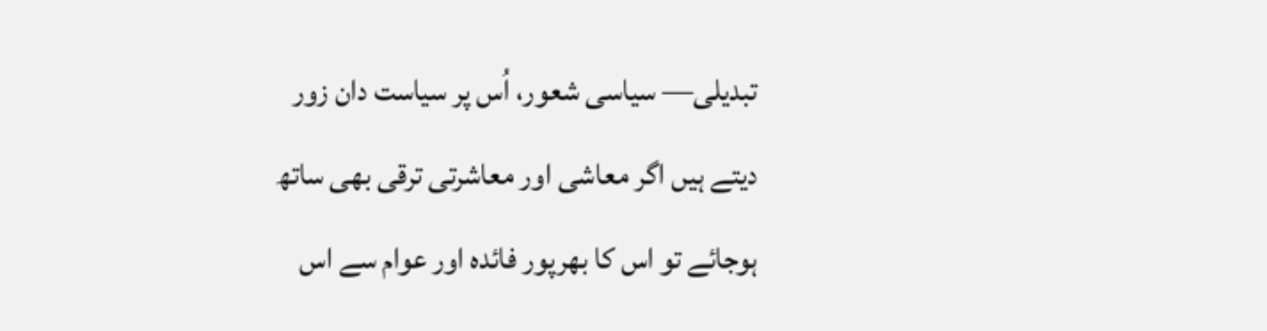تبدیلی— سیاسی شعور، اُس پر سیاست دان زور دیتے ہیں اگر معاشی اور معاشرتی ترقی بھی ساتھ ہوجائے تو اس کا بھرپور فائدہ اور عوام سے اس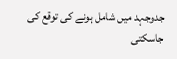جدوجہد میں شامل ہونے کی توقع کی جاسکتی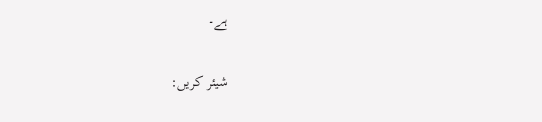ہے۔


شیئر کریں: